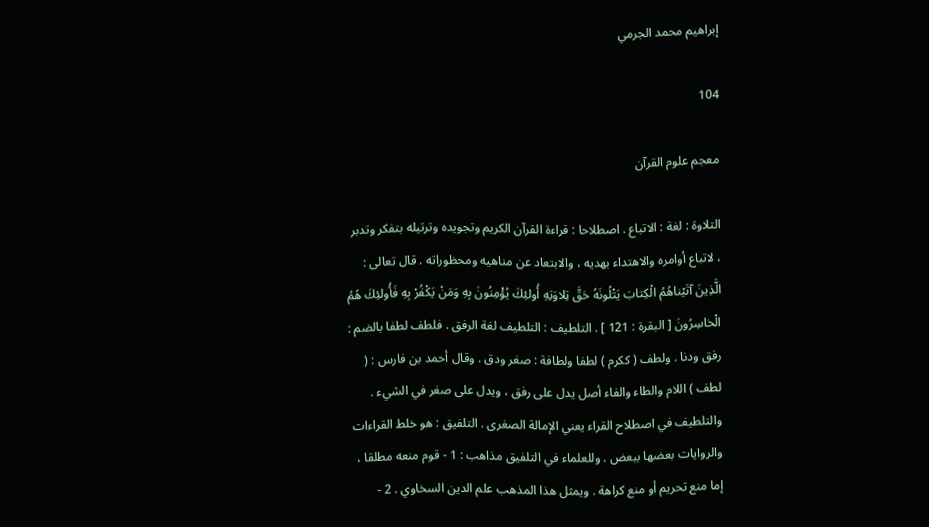إبراهيم محمد الجرمي

104

معجم علوم القرآن

التلاوة : لغة : الاتباع . اصطلاحا : قراءة القرآن الكريم وتجويده وترتيله بتفكر وتدبر ، لاتباع أوامره والاهتداء بهديه ، والابتعاد عن مناهيه ومحظوراته . قال تعالى : الَّذِينَ آتَيْناهُمُ الْكِتابَ يَتْلُونَهُ حَقَّ تِلاوَتِهِ أُولئِكَ يُؤْمِنُونَ بِهِ وَمَنْ يَكْفُرْ بِهِ فَأُولئِكَ هُمُ الْخاسِرُونَ [ البقرة : 121 ] . التلطيف : التلطيف لغة الرفق . فلطف لطفا بالضم : رفق ودنا . ولطف ( ككرم ) لطفا ولطافة : صغر ودق . وقال أحمد بن فارس : ( لطف ) اللام والطاء والفاء أصل يدل على رفق ، ويدل على صغر في الشيء . والتلطيف في اصطلاح القراء يعني الإمالة الصغرى . التلفيق : هو خلط القراءات والروايات بعضها ببعض . وللعلماء في التلفيق مذاهب : 1 - قوم منعه مطلقا ، إما منع تحريم أو منع كراهة . ويمثل هذا المذهب علم الدين السخاوي . 2 -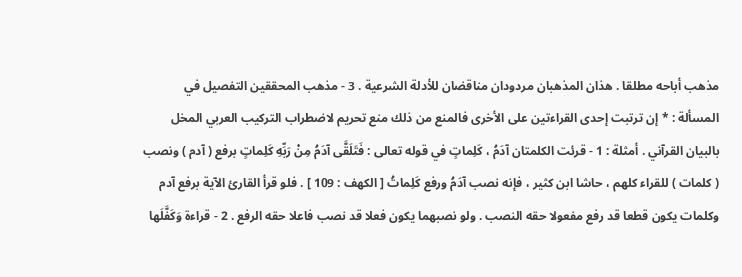مذهب أباحه مطلقا . هذان المذهبان مردودان مناقضان للأدلة الشرعية . 3 - مذهب المحققين التفصيل في المسألة : * إن ترتبت إحدى القراءتين على الأخرى فالمنع من ذلك منع تحريم لاضطراب التركيب العربي المخل بالبيان القرآني . أمثلة : 1 - قرئت الكلمتان آدَمُ ، كَلِماتٍ في قوله تعالى : فَتَلَقَّى آدَمُ مِنْ رَبِّهِ كَلِماتٍ برفع ( آدم ) ونصب ( كلمات ) للقراء كلهم ، حاشا ابن كثير ، فإنه نصب آدَمُ ورفع كَلِماتُ [ الكهف : 109 ] . فلو قرأ القارئ الآية برفع آدم وكلمات يكون قطعا قد رفع مفعولا حقه النصب . ولو نصبهما يكون فعلا قد نصب فاعلا حقه الرفع . 2 - قراءة وَكَفَّلَها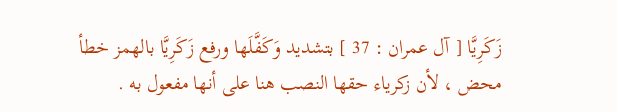زَكَرِيَّا [ آل عمران : 37 ] بتشديد وَكَفَّلَها ورفع زَكَرِيَّا بالهمز خطأ محض ، لأن زكرياء حقها النصب هنا على أنها مفعول به .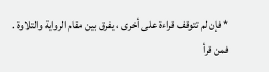* فإن لم تتوقف قراءة على أخرى ، يفرق بين مقام الرواية والتلاوة . فمن قرأ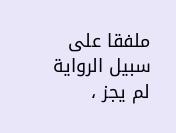ملفقا على سبيل الرواية لم يجز ،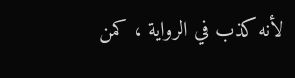لأنه كذب في الرواية ، كمن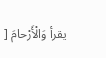يقرأ وَالْأَرْحامَ [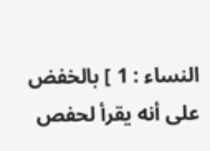النساء : 1 ] بالخفض على أنه يقرأ لحفص